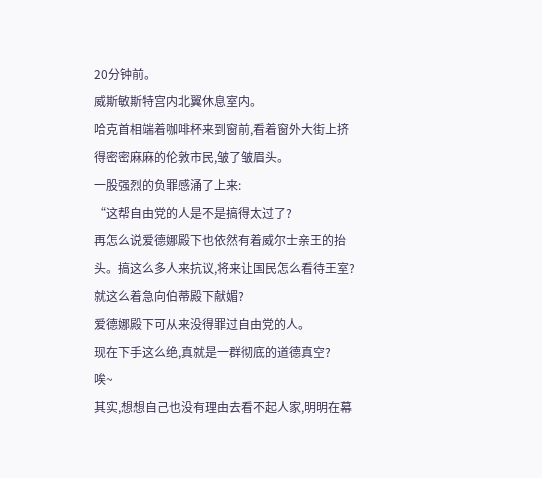20分钟前。
威斯敏斯特宫内北翼休息室内。
哈克首相端着咖啡杯来到窗前,看着窗外大街上挤得密密麻麻的伦敦市民,皱了皱眉头。
一股强烈的负罪感涌了上来:
“这帮自由党的人是不是搞得太过了?
再怎么说爱德娜殿下也依然有着威尔士亲王的抬头。搞这么多人来抗议,将来让国民怎么看待王室?
就这么着急向伯蒂殿下献媚?
爱德娜殿下可从来没得罪过自由党的人。
现在下手这么绝,真就是一群彻底的道德真空?
唉~
其实,想想自己也没有理由去看不起人家,明明在幕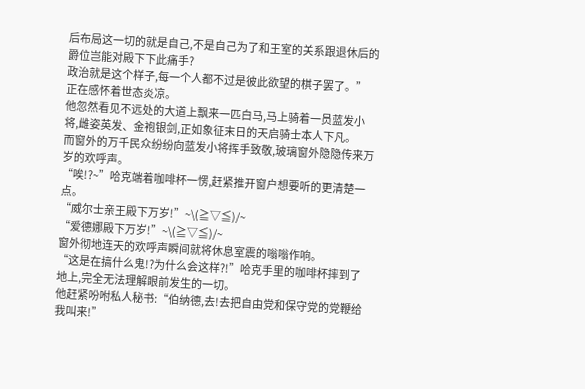后布局这一切的就是自己,不是自己为了和王室的关系跟退休后的爵位岂能对殿下下此痛手?
政治就是这个样子,每一个人都不过是彼此欲望的棋子罢了。”
正在感怀着世态炎凉。
他忽然看见不远处的大道上飘来一匹白马,马上骑着一员蓝发小将,雌姿英发、金袍银剑,正如象征末日的天启骑士本人下凡。
而窗外的万千民众纷纷向蓝发小将挥手致敬,玻璃窗外隐隐传来万岁的欢呼声。
“唉!?~”哈克端着咖啡杯一愣,赶紧推开窗户想要听的更清楚一点。
“威尔士亲王殿下万岁!”~\(≧▽≦)/~
“爱德娜殿下万岁!”~\(≧▽≦)/~
窗外彻地连天的欢呼声瞬间就将休息室震的嗡嗡作响。
“这是在搞什么鬼!?为什么会这样?!”哈克手里的咖啡杯摔到了地上,完全无法理解眼前发生的一切。
他赶紧吩咐私人秘书:“伯纳德,去!去把自由党和保守党的党鞭给我叫来!”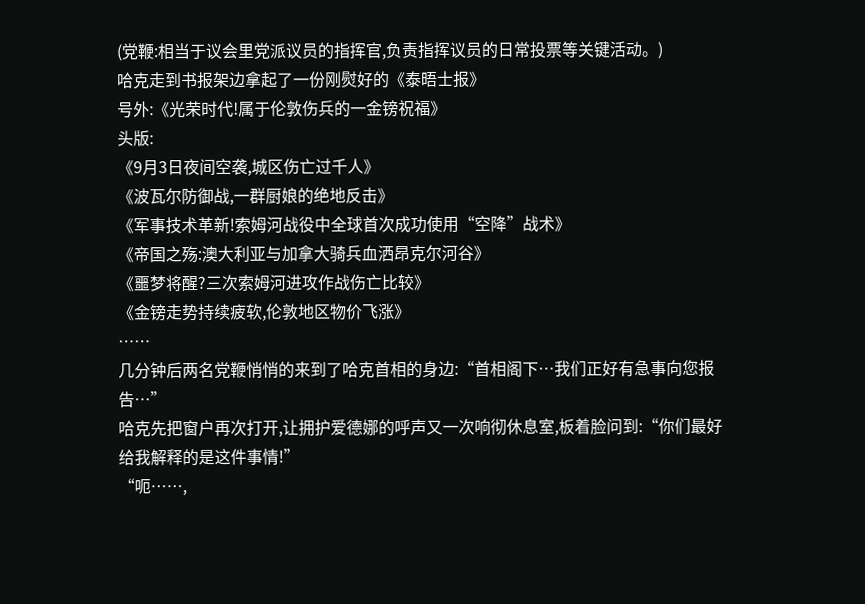(党鞭:相当于议会里党派议员的指挥官,负责指挥议员的日常投票等关键活动。)
哈克走到书报架边拿起了一份刚熨好的《泰晤士报》
号外:《光荣时代!属于伦敦伤兵的一金镑祝福》
头版:
《9月3日夜间空袭,城区伤亡过千人》
《波瓦尔防御战,一群厨娘的绝地反击》
《军事技术革新!索姆河战役中全球首次成功使用“空降”战术》
《帝国之殇:澳大利亚与加拿大骑兵血洒昂克尔河谷》
《噩梦将醒?三次索姆河进攻作战伤亡比较》
《金镑走势持续疲软,伦敦地区物价飞涨》
……
几分钟后两名党鞭悄悄的来到了哈克首相的身边:“首相阁下…我们正好有急事向您报告…”
哈克先把窗户再次打开,让拥护爱德娜的呼声又一次响彻休息室,板着脸问到:“你们最好给我解释的是这件事情!”
“呃……,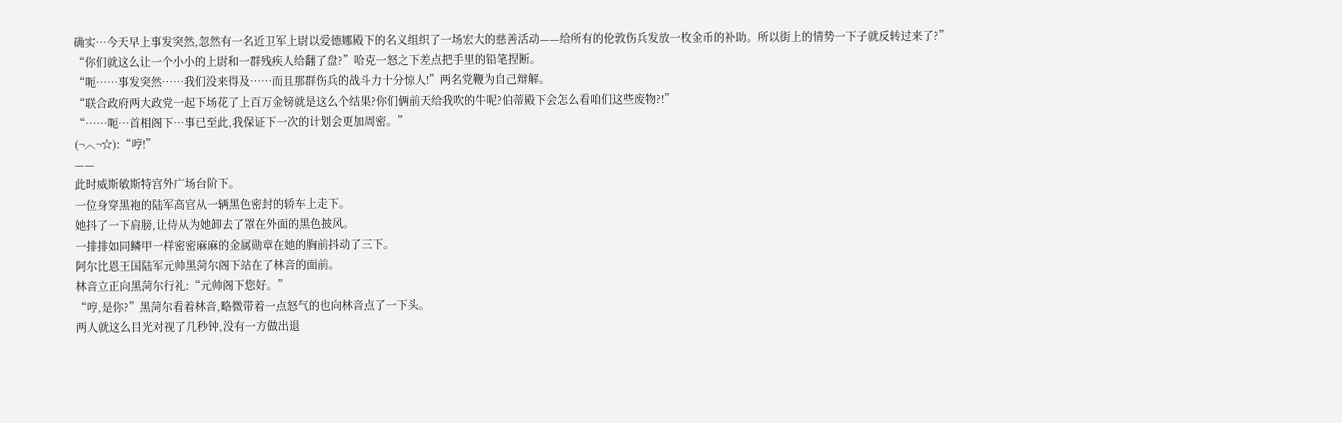确实…今天早上事发突然,忽然有一名近卫军上尉以爱德娜殿下的名义组织了一场宏大的慈善活动——给所有的伦敦伤兵发放一枚金币的补助。所以街上的情势一下子就反转过来了?”
“你们就这么让一个小小的上尉和一群残疾人给翻了盘?”哈克一怒之下差点把手里的铅笔捏断。
“呃……事发突然……我们没来得及……而且那群伤兵的战斗力十分惊人!”两名党鞭为自己辩解。
“联合政府两大政党一起下场花了上百万金镑就是这么个结果?你们俩前天给我吹的牛呢?伯蒂殿下会怎么看咱们这些废物?!”
“……呃…首相阁下…事已至此,我保证下一次的计划会更加周密。”
(¬︿¬☆):“哼!”
——
此时威斯敏斯特宫外广场台阶下。
一位身穿黑袍的陆军高官从一辆黑色密封的轿车上走下。
她抖了一下肩膀,让侍从为她卸去了罩在外面的黑色披风。
一排排如同鳞甲一样密密麻麻的金属勋章在她的胸前抖动了三下。
阿尔比恩王国陆军元帅黑菏尔阁下站在了林音的面前。
林音立正向黑菏尔行礼:“元帅阁下您好。”
“哼,是你?”黑菏尔看着林音,略微带着一点怒气的也向林音点了一下头。
两人就这么目光对视了几秒钟,没有一方做出退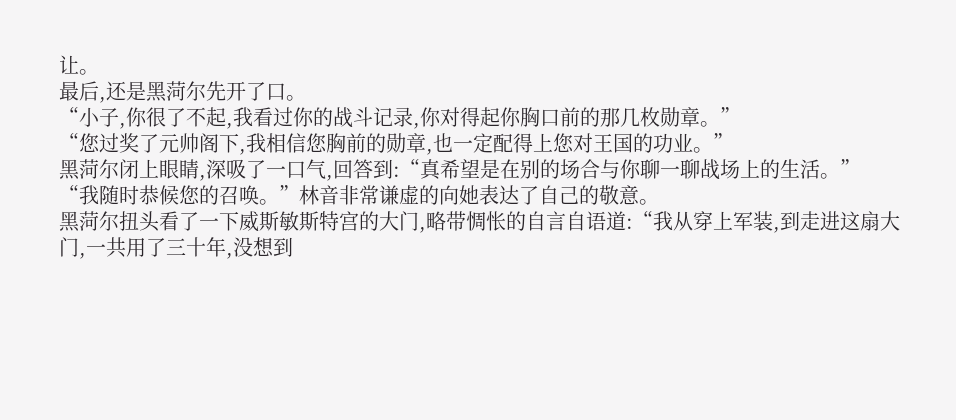让。
最后,还是黑菏尔先开了口。
“小子,你很了不起,我看过你的战斗记录,你对得起你胸口前的那几枚勋章。”
“您过奖了元帅阁下,我相信您胸前的勋章,也一定配得上您对王国的功业。”
黑菏尔闭上眼睛,深吸了一口气,回答到:“真希望是在别的场合与你聊一聊战场上的生活。”
“我随时恭候您的召唤。”林音非常谦虚的向她表达了自己的敬意。
黑菏尔扭头看了一下威斯敏斯特宫的大门,略带惆怅的自言自语道:“我从穿上军装,到走进这扇大门,一共用了三十年,没想到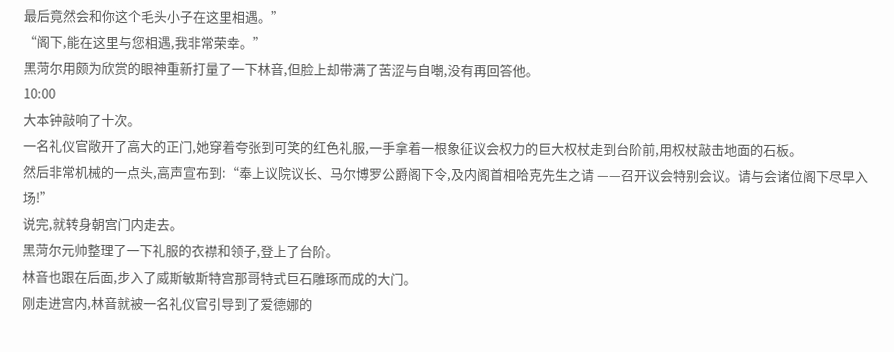最后竟然会和你这个毛头小子在这里相遇。”
“阁下,能在这里与您相遇,我非常荣幸。”
黑菏尔用颇为欣赏的眼神重新打量了一下林音,但脸上却带满了苦涩与自嘲,没有再回答他。
10:00
大本钟敲响了十次。
一名礼仪官敞开了高大的正门,她穿着夸张到可笑的红色礼服,一手拿着一根象征议会权力的巨大权杖走到台阶前,用权杖敲击地面的石板。
然后非常机械的一点头,高声宣布到:“奉上议院议长、马尔博罗公爵阁下令,及内阁首相哈克先生之请 ——召开议会特别会议。请与会诸位阁下尽早入场!”
说完,就转身朝宫门内走去。
黑菏尔元帅整理了一下礼服的衣襟和领子,登上了台阶。
林音也跟在后面,步入了威斯敏斯特宫那哥特式巨石雕琢而成的大门。
刚走进宫内,林音就被一名礼仪官引导到了爱德娜的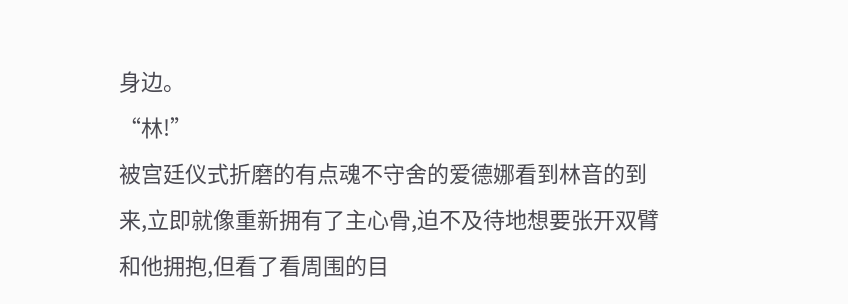身边。
“林!”
被宫廷仪式折磨的有点魂不守舍的爱德娜看到林音的到来,立即就像重新拥有了主心骨,迫不及待地想要张开双臂和他拥抱,但看了看周围的目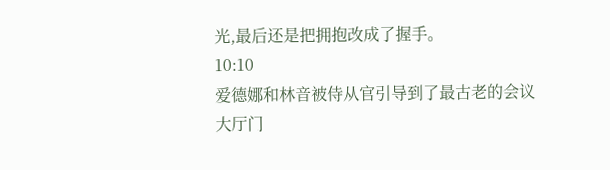光,最后还是把拥抱改成了握手。
10:10
爱德娜和林音被侍从官引导到了最古老的会议大厅门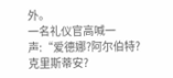外。
一名礼仪官高喊一声:“爱德娜?阿尔伯特?克里斯蒂安?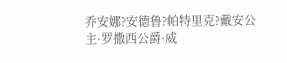乔安娜?安德鲁?帕特里克?戴安公主·罗撒西公爵·威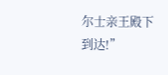尔士亲王殿下到达!”